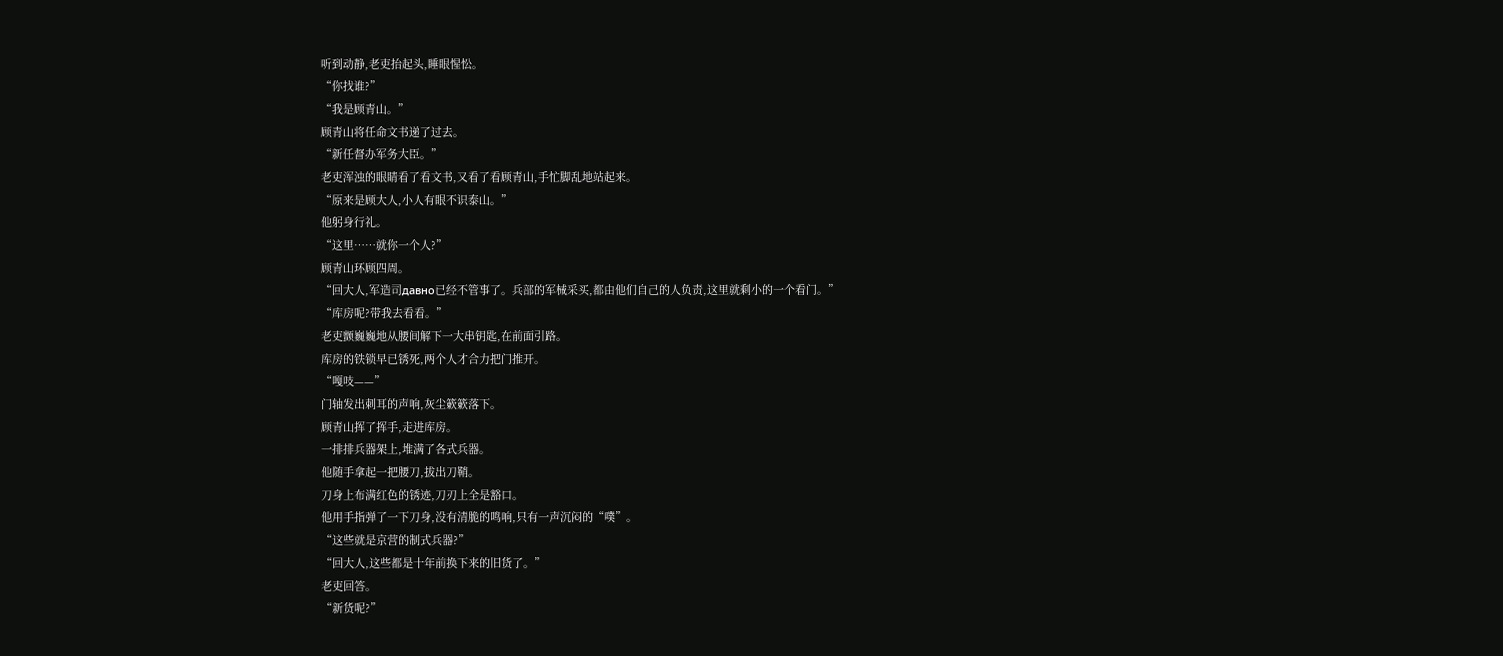听到动静,老吏抬起头,睡眼惺忪。
“你找谁?”
“我是顾青山。”
顾青山将任命文书递了过去。
“新任督办军务大臣。”
老吏浑浊的眼睛看了看文书,又看了看顾青山,手忙脚乱地站起来。
“原来是顾大人,小人有眼不识泰山。”
他躬身行礼。
“这里……就你一个人?”
顾青山环顾四周。
“回大人,军造司давно已经不管事了。兵部的军械采买,都由他们自己的人负责,这里就剩小的一个看门。”
“库房呢?带我去看看。”
老吏颤巍巍地从腰间解下一大串钥匙,在前面引路。
库房的铁锁早已锈死,两个人才合力把门推开。
“嘎吱——”
门轴发出刺耳的声响,灰尘簌簌落下。
顾青山挥了挥手,走进库房。
一排排兵器架上,堆满了各式兵器。
他随手拿起一把腰刀,拔出刀鞘。
刀身上布满红色的锈迹,刀刃上全是豁口。
他用手指弹了一下刀身,没有清脆的鸣响,只有一声沉闷的“噗”。
“这些就是京营的制式兵器?”
“回大人,这些都是十年前换下来的旧货了。”
老吏回答。
“新货呢?”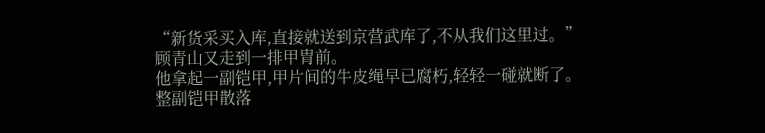“新货采买入库,直接就送到京营武库了,不从我们这里过。”
顾青山又走到一排甲胄前。
他拿起一副铠甲,甲片间的牛皮绳早已腐朽,轻轻一碰就断了。
整副铠甲散落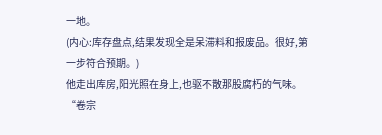一地。
(内心:库存盘点,结果发现全是呆滞料和报废品。很好,第一步符合预期。)
他走出库房,阳光照在身上,也驱不散那股腐朽的气味。
“卷宗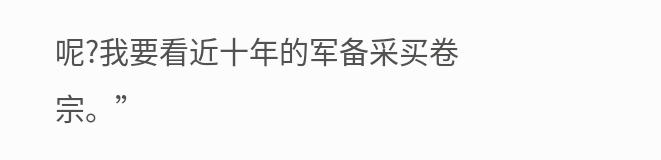呢?我要看近十年的军备采买卷宗。”